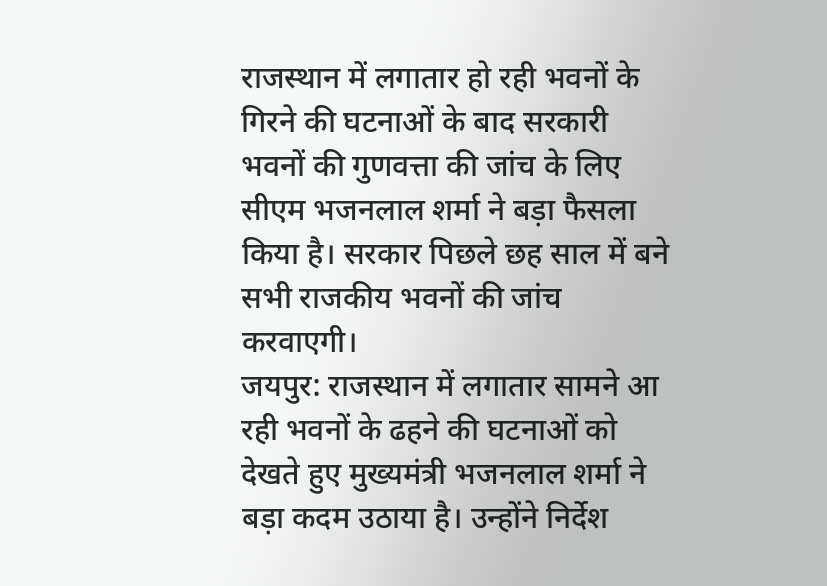राजस्थान में लगातार हो रही भवनों के गिरने की घटनाओं के बाद सरकारी भवनों की गुणवत्ता की जांच के लिए सीएम भजनलाल शर्मा ने बड़ा फैसला किया है। सरकार पिछले छह साल में बने सभी राजकीय भवनों की जांच करवाएगी।
जयपुर: राजस्थान में लगातार सामने आ रही भवनों के ढहने की घटनाओं को देखते हुए मुख्यमंत्री भजनलाल शर्मा ने बड़ा कदम उठाया है। उन्होंने निर्देश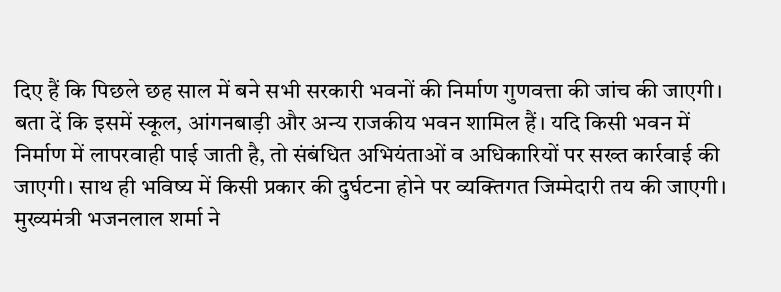दिए हैं कि पिछले छह साल में बने सभी सरकारी भवनों की निर्माण गुणवत्ता की जांच की जाएगी।
बता दें कि इसमें स्कूल, आंगनबाड़ी और अन्य राजकीय भवन शामिल हैं। यदि किसी भवन में निर्माण में लापरवाही पाई जाती है, तो संबंधित अभियंताओं व अधिकारियों पर सख्त कार्रवाई की जाएगी। साथ ही भविष्य में किसी प्रकार की दुर्घटना होने पर व्यक्तिगत जिम्मेदारी तय की जाएगी।
मुख्यमंत्री भजनलाल शर्मा ने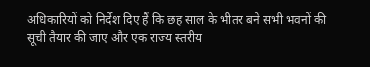अधिकारियों को निर्देश दिए हैं कि छह साल के भीतर बने सभी भवनों की सूची तैयार की जाए और एक राज्य स्तरीय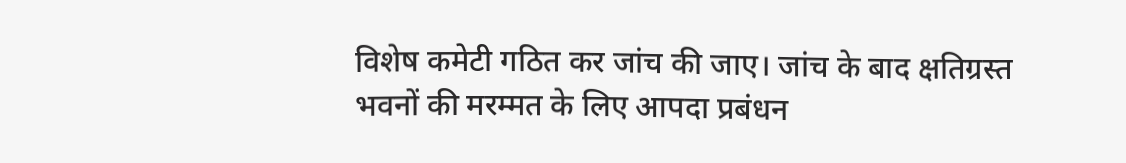विशेष कमेटी गठित कर जांच की जाए। जांच के बाद क्षतिग्रस्त भवनों की मरम्मत के लिए आपदा प्रबंधन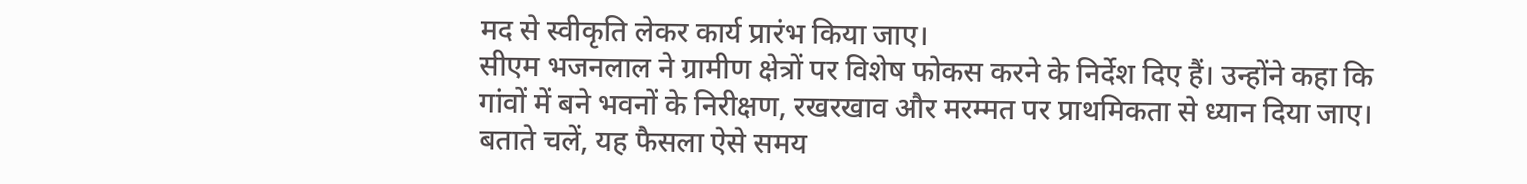मद से स्वीकृति लेकर कार्य प्रारंभ किया जाए।
सीएम भजनलाल ने ग्रामीण क्षेत्रों पर विशेष फोकस करने के निर्देश दिए हैं। उन्होंने कहा कि गांवों में बने भवनों के निरीक्षण, रखरखाव और मरम्मत पर प्राथमिकता से ध्यान दिया जाए।
बताते चलें, यह फैसला ऐसे समय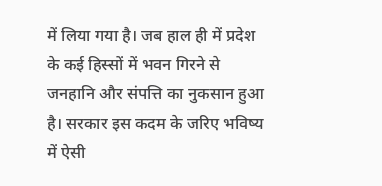में लिया गया है। जब हाल ही में प्रदेश के कई हिस्सों में भवन गिरने से जनहानि और संपत्ति का नुकसान हुआ है। सरकार इस कदम के जरिए भविष्य में ऐसी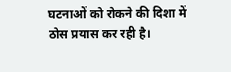घटनाओं को रोकने की दिशा में ठोस प्रयास कर रही है।